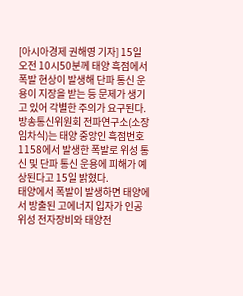[아시아경제 권해영 기자] 15일 오전 10시50분께 태양 흑점에서 폭발 현상이 발생해 단파 통신 운용이 지장을 받는 등 문제가 생기고 있어 각별한 주의가 요구된다.
방송통신위원회 전파연구소(소장 임차식)는 태양 중앙인 흑점번호 1158에서 발생한 폭발로 위성 통신 및 단파 통신 운용에 피해가 예상된다고 15일 밝혔다.
태양에서 폭발이 발생하면 태양에서 방출된 고에너지 입자가 인공위성 전자장비와 태양전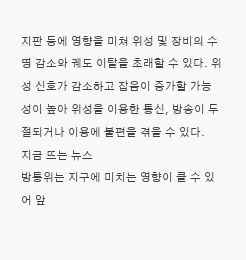지판 등에 영향을 미쳐 위성 및 장비의 수명 감소와 궤도 이탈을 초래할 수 있다. 위성 신호가 감소하고 잡음이 증가할 가능성이 높아 위성을 이용한 통신, 방송이 두절되거나 이용에 불편을 겪을 수 있다.
지금 뜨는 뉴스
방통위는 지구에 미치는 영향이 클 수 있어 앞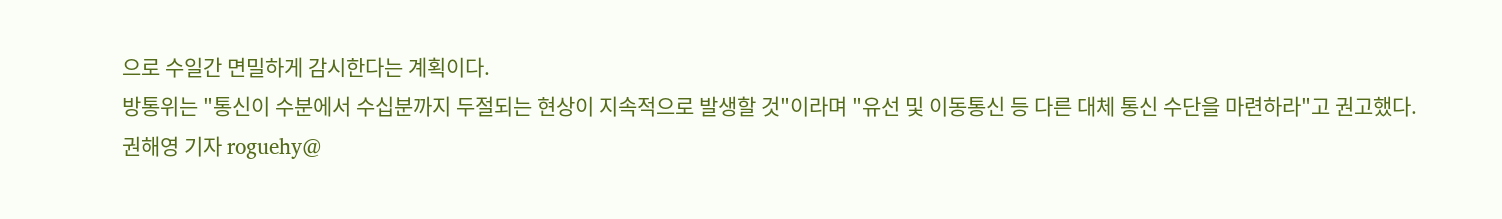으로 수일간 면밀하게 감시한다는 계획이다.
방통위는 "통신이 수분에서 수십분까지 두절되는 현상이 지속적으로 발생할 것"이라며 "유선 및 이동통신 등 다른 대체 통신 수단을 마련하라"고 권고했다.
권해영 기자 roguehy@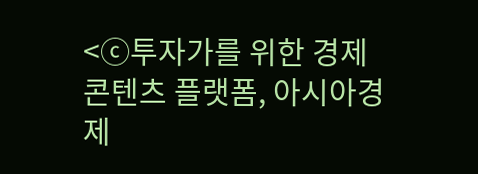<ⓒ투자가를 위한 경제콘텐츠 플랫폼, 아시아경제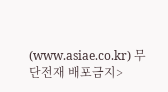(www.asiae.co.kr) 무단전재 배포금지>